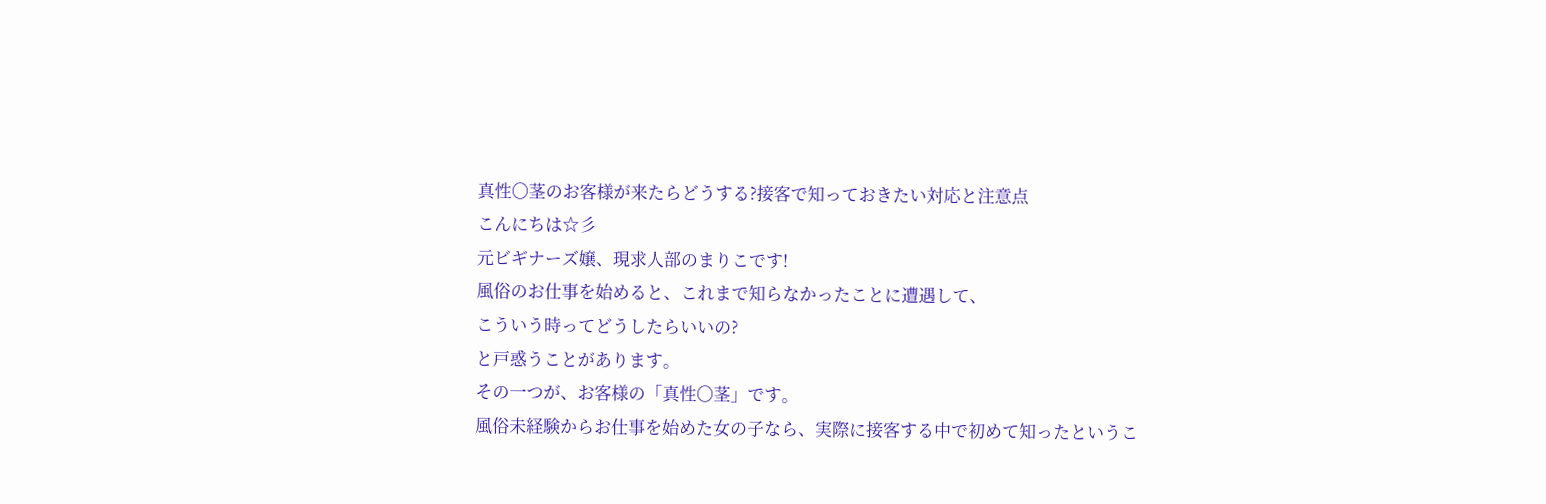真性〇茎のお客様が来たらどうする?接客で知っておきたい対応と注意点
こんにちは☆彡
元ビギナーズ嬢、現求人部のまりこです!
風俗のお仕事を始めると、これまで知らなかったことに遭遇して、
こういう時ってどうしたらいいの?
と戸惑うことがあります。
その一つが、お客様の「真性〇茎」です。
風俗未経験からお仕事を始めた女の子なら、実際に接客する中で初めて知ったというこ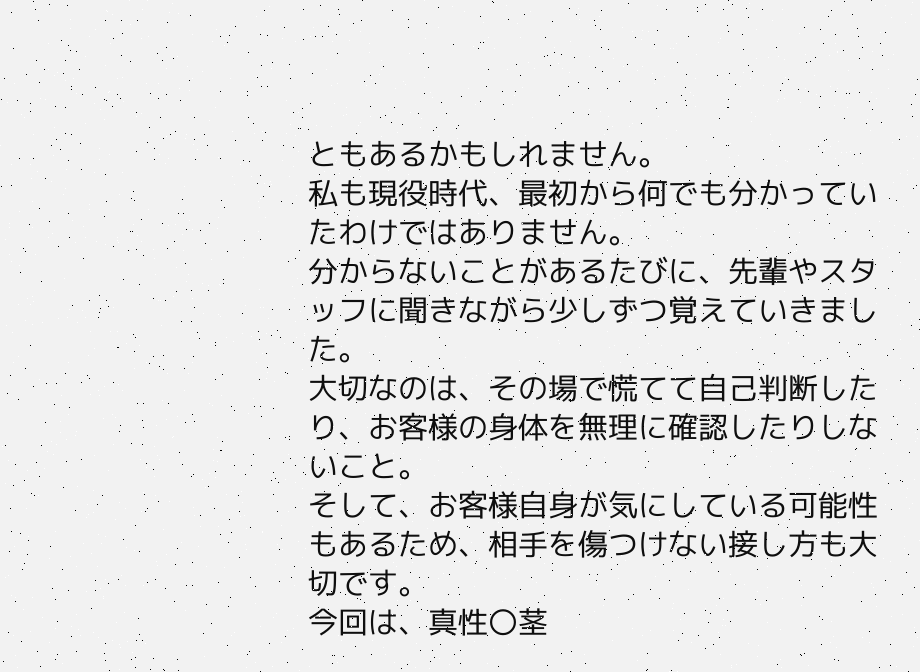ともあるかもしれません。
私も現役時代、最初から何でも分かっていたわけではありません。
分からないことがあるたびに、先輩やスタッフに聞きながら少しずつ覚えていきました。
大切なのは、その場で慌てて自己判断したり、お客様の身体を無理に確認したりしないこと。
そして、お客様自身が気にしている可能性もあるため、相手を傷つけない接し方も大切です。
今回は、真性〇茎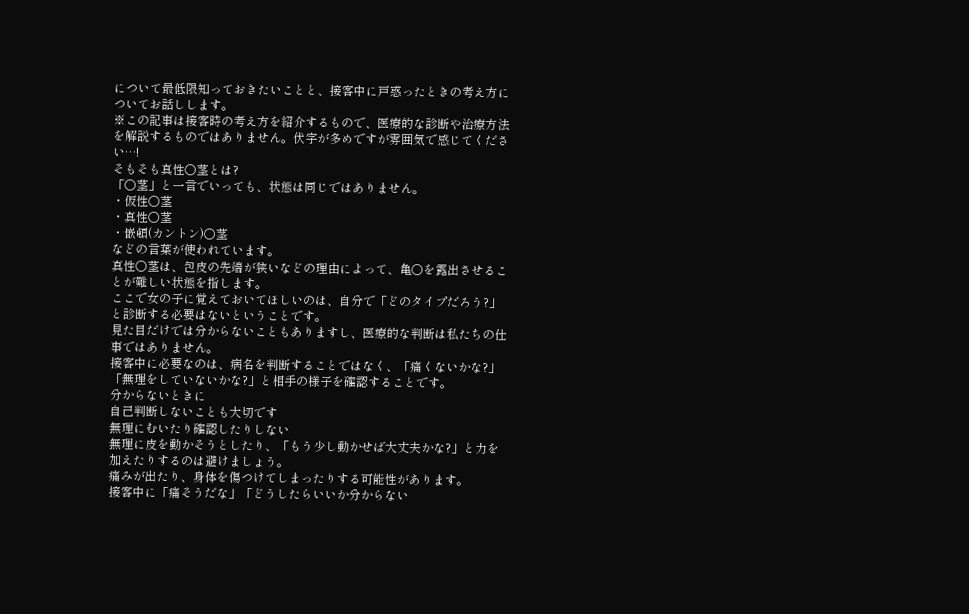について最低限知っておきたいことと、接客中に戸惑ったときの考え方についてお話しします。
※この記事は接客時の考え方を紹介するもので、医療的な診断や治療方法を解説するものではありません。伏字が多めですが雰囲気で感じてください…!
そもそも真性〇茎とは?
「〇茎」と一言でいっても、状態は同じではありません。
・仮性〇茎
・真性〇茎
・嵌頓(カントン)〇茎
などの言葉が使われています。
真性〇茎は、包皮の先端が狭いなどの理由によって、亀〇を露出させることが難しい状態を指します。
ここで女の子に覚えておいてほしいのは、自分で「どのタイプだろう?」と診断する必要はないということです。
見た目だけでは分からないこともありますし、医療的な判断は私たちの仕事ではありません。
接客中に必要なのは、病名を判断することではなく、「痛くないかな?」「無理をしていないかな?」と相手の様子を確認することです。
分からないときに
自己判断しないことも大切です
無理にむいたり確認したりしない
無理に皮を動かそうとしたり、「もう少し動かせば大丈夫かな?」と力を加えたりするのは避けましょう。
痛みが出たり、身体を傷つけてしまったりする可能性があります。
接客中に「痛そうだな」「どうしたらいいか分からない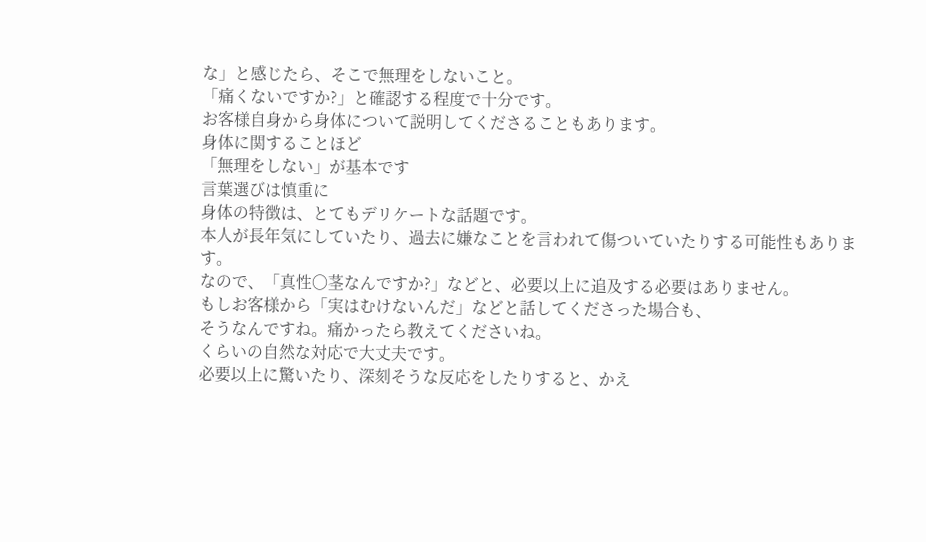な」と感じたら、そこで無理をしないこと。
「痛くないですか?」と確認する程度で十分です。
お客様自身から身体について説明してくださることもあります。
身体に関することほど
「無理をしない」が基本です
言葉選びは慎重に
身体の特徴は、とてもデリケートな話題です。
本人が長年気にしていたり、過去に嫌なことを言われて傷ついていたりする可能性もあります。
なので、「真性〇茎なんですか?」などと、必要以上に追及する必要はありません。
もしお客様から「実はむけないんだ」などと話してくださった場合も、
そうなんですね。痛かったら教えてくださいね。
くらいの自然な対応で大丈夫です。
必要以上に驚いたり、深刻そうな反応をしたりすると、かえ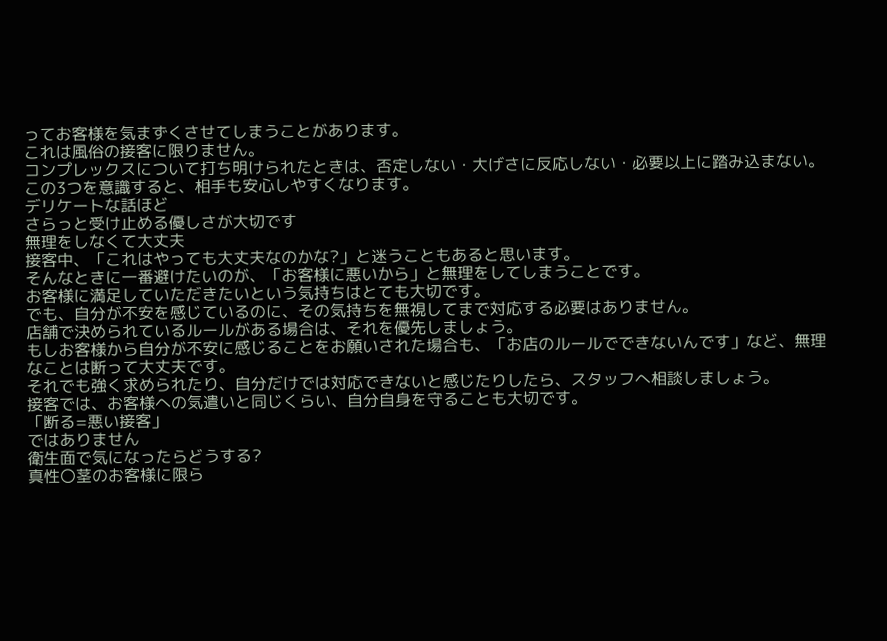ってお客様を気まずくさせてしまうことがあります。
これは風俗の接客に限りません。
コンプレックスについて打ち明けられたときは、否定しない・大げさに反応しない・必要以上に踏み込まない。
この3つを意識すると、相手も安心しやすくなります。
デリケートな話ほど
さらっと受け止める優しさが大切です
無理をしなくて大丈夫
接客中、「これはやっても大丈夫なのかな?」と迷うこともあると思います。
そんなときに一番避けたいのが、「お客様に悪いから」と無理をしてしまうことです。
お客様に満足していただきたいという気持ちはとても大切です。
でも、自分が不安を感じているのに、その気持ちを無視してまで対応する必要はありません。
店舗で決められているルールがある場合は、それを優先しましょう。
もしお客様から自分が不安に感じることをお願いされた場合も、「お店のルールでできないんです」など、無理なことは断って大丈夫です。
それでも強く求められたり、自分だけでは対応できないと感じたりしたら、スタッフへ相談しましょう。
接客では、お客様への気遣いと同じくらい、自分自身を守ることも大切です。
「断る=悪い接客」
ではありません
衛生面で気になったらどうする?
真性〇茎のお客様に限ら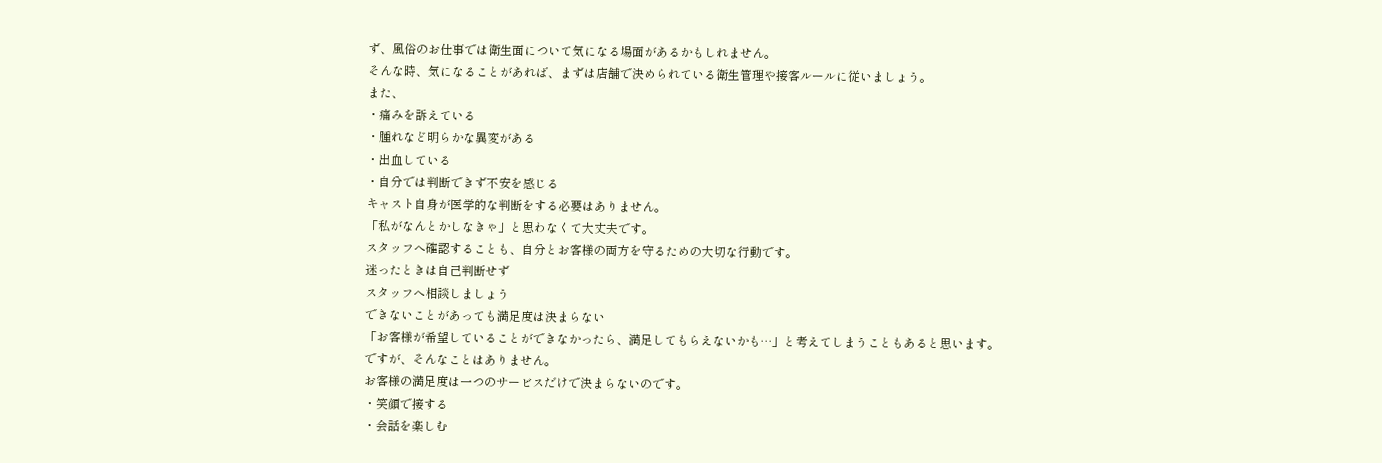ず、風俗のお仕事では衛生面について気になる場面があるかもしれません。
そんな時、気になることがあれば、まずは店舗で決められている衛生管理や接客ルールに従いましょう。
また、
・痛みを訴えている
・腫れなど明らかな異変がある
・出血している
・自分では判断できず不安を感じる
キャスト自身が医学的な判断をする必要はありません。
「私がなんとかしなきゃ」と思わなくて大丈夫です。
スタッフへ確認することも、自分とお客様の両方を守るための大切な行動です。
迷ったときは自己判断せず
スタッフへ相談しましょう
できないことがあっても満足度は決まらない
「お客様が希望していることができなかったら、満足してもらえないかも…」と考えてしまうこともあると思います。
ですが、そんなことはありません。
お客様の満足度は一つのサービスだけで決まらないのです。
・笑顔で接する
・会話を楽しむ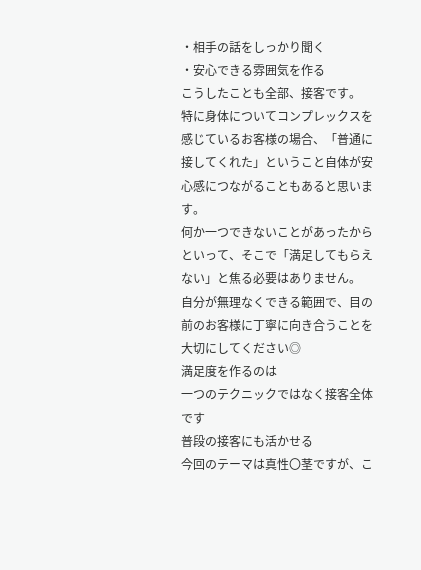・相手の話をしっかり聞く
・安心できる雰囲気を作る
こうしたことも全部、接客です。
特に身体についてコンプレックスを感じているお客様の場合、「普通に接してくれた」ということ自体が安心感につながることもあると思います。
何か一つできないことがあったからといって、そこで「満足してもらえない」と焦る必要はありません。
自分が無理なくできる範囲で、目の前のお客様に丁寧に向き合うことを大切にしてください◎
満足度を作るのは
一つのテクニックではなく接客全体です
普段の接客にも活かせる
今回のテーマは真性〇茎ですが、こ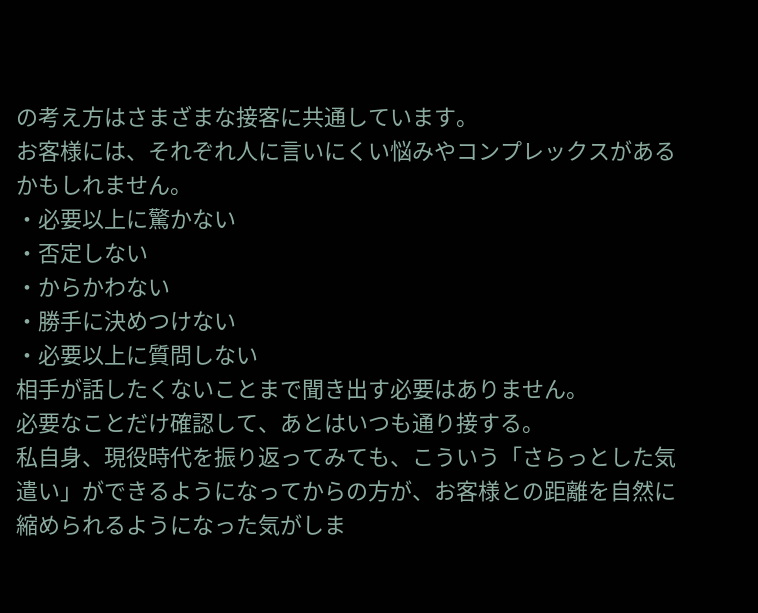の考え方はさまざまな接客に共通しています。
お客様には、それぞれ人に言いにくい悩みやコンプレックスがあるかもしれません。
・必要以上に驚かない
・否定しない
・からかわない
・勝手に決めつけない
・必要以上に質問しない
相手が話したくないことまで聞き出す必要はありません。
必要なことだけ確認して、あとはいつも通り接する。
私自身、現役時代を振り返ってみても、こういう「さらっとした気遣い」ができるようになってからの方が、お客様との距離を自然に縮められるようになった気がしま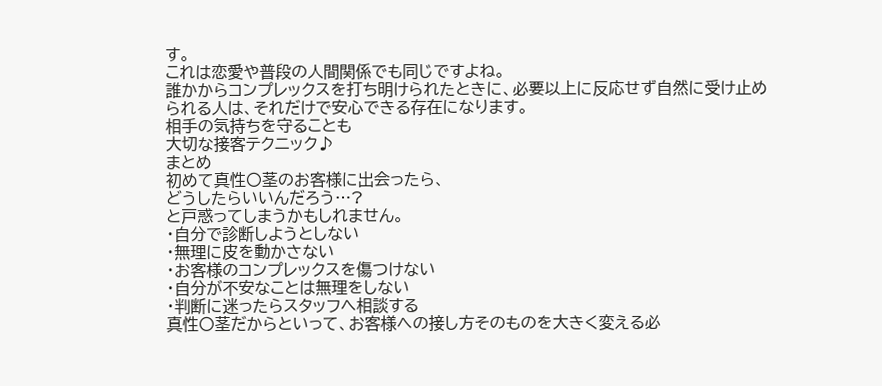す。
これは恋愛や普段の人間関係でも同じですよね。
誰かからコンプレックスを打ち明けられたときに、必要以上に反応せず自然に受け止められる人は、それだけで安心できる存在になります。
相手の気持ちを守ることも
大切な接客テクニック♪
まとめ
初めて真性〇茎のお客様に出会ったら、
どうしたらいいんだろう…?
と戸惑ってしまうかもしれません。
・自分で診断しようとしない
・無理に皮を動かさない
・お客様のコンプレックスを傷つけない
・自分が不安なことは無理をしない
・判断に迷ったらスタッフへ相談する
真性〇茎だからといって、お客様への接し方そのものを大きく変える必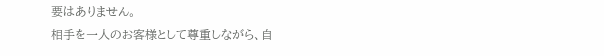要はありません。
相手を一人のお客様として尊重しながら、自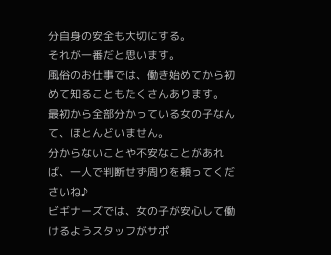分自身の安全も大切にする。
それが一番だと思います。
風俗のお仕事では、働き始めてから初めて知ることもたくさんあります。
最初から全部分かっている女の子なんて、ほとんどいません。
分からないことや不安なことがあれば、一人で判断せず周りを頼ってくださいね♪
ビギナーズでは、女の子が安心して働けるようスタッフがサポ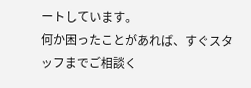ートしています。
何か困ったことがあれば、すぐスタッフまでご相談く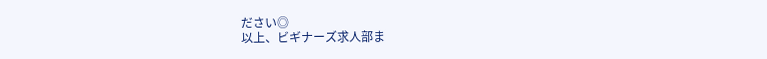ださい◎
以上、ビギナーズ求人部ま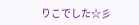りこでした☆彡